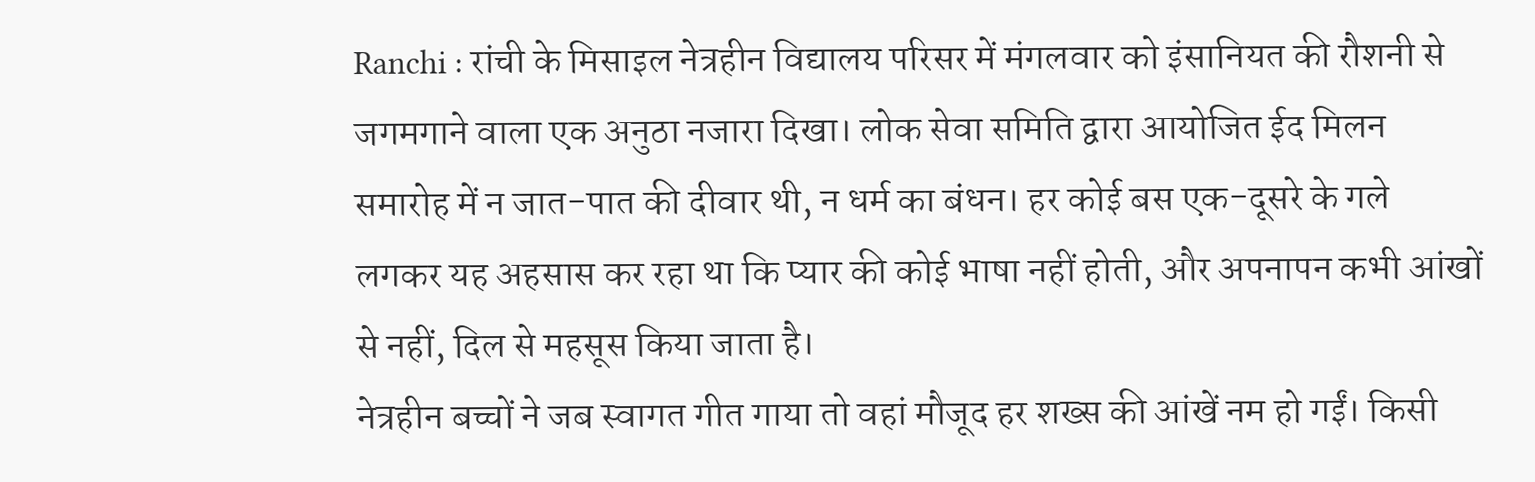Ranchi : रांची के मिसाइल नेत्रहीन विद्यालय परिसर में मंगलवार को इंसानियत की रौशनी से जगमगाने वाला एक अनुठा नजारा दिखा। लोक सेवा समिति द्वारा आयोजित ईद मिलन समारोह में न जात-पात की दीवार थी, न धर्म का बंधन। हर कोई बस एक-दूसरे के गले लगकर यह अहसास कर रहा था कि प्यार की कोई भाषा नहीं होती, और अपनापन कभी आंखों से नहीं, दिल से महसूस किया जाता है।
नेत्रहीन बच्चों ने जब स्वागत गीत गाया तो वहां मौजूद हर शख्स की आंखें नम हो गईं। किसी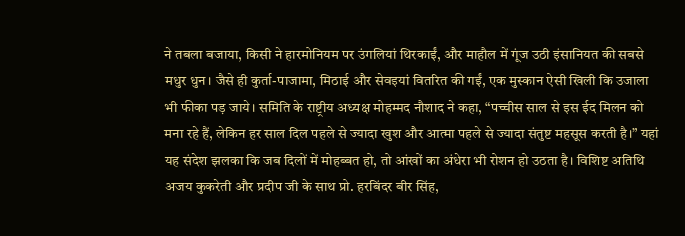ने तबला बजाया, किसी ने हारमोनियम पर उंगलियां थिरकाईं, और माहौल में गूंज उठी इंसानियत की सबसे मधुर धुन। जैसे ही कुर्ता-पाजामा, मिठाई और सेवइयां वितरित की गईं, एक मुस्कान ऐसी खिली कि उजाला भी फीका पड़ जाये। समिति के राष्ट्रीय अध्यक्ष मोहम्मद नौशाद ने कहा, “पच्चीस साल से इस ईद मिलन को मना रहे हैं, लेकिन हर साल दिल पहले से ज्यादा खुश और आत्मा पहले से ज्यादा संतुष्ट महसूस करती है।” यहां यह संदेश झलका कि जब दिलों में मोहब्बत हो, तो आंखों का अंधेरा भी रोशन हो उठता है। विशिष्ट अतिथि अजय कुकरेती और प्रदीप जी के साथ प्रो. हरबिंदर बीर सिंह,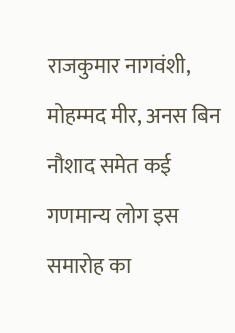राजकुमार नागवंशी, मोहम्मद मीर, अनस बिन नौशाद समेत कई गणमान्य लोग इस समारोह का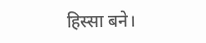हिस्सा बने।